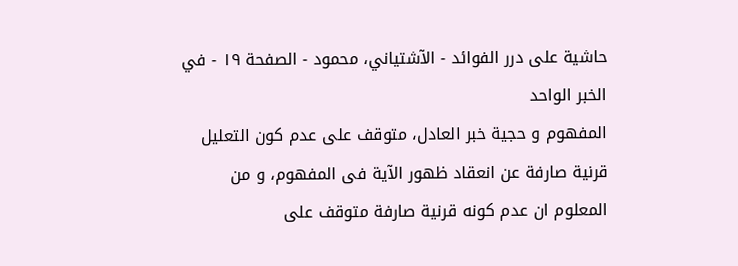حاشية على درر الفوائد - الآشتياني، محمود - الصفحة ١٩ - في الخبر الواحد
المفهوم و حجية خبر العادل، متوقف على عدم كون التعليل قرنية صارفة عن انعقاد ظهور الآية فى المفهوم، و من المعلوم ان عدم كونه قرنية صارفة متوقف على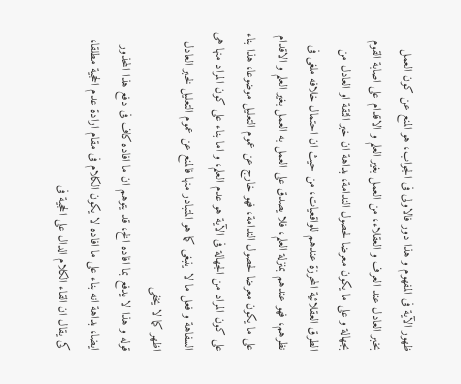ظهور الآية فى المفهوم و هذا دور فالاولى فى الجواب، هو المنع عن كون العمل بخبر العادل عند العرف و العقلاء، من العمل بغير العلم و الاقدام على اصابة القوم بجهالة و على ما يكون معرضا لحصول الندامة، بداهة ان خبر الثقة او العادل من الطرق العقلائية المحرزة عندهم للواقعيات، من حيث ان احتمال خلافه ملغى فى نظرهم، فهو عندهم بمنزلة العلم، فلا يصدق على العمل به العمل بغير العلم و الاقدام على ما يكون معرضا لحصول الندامة، فهو خارج عن عموم التعليل موضوعا، هذا بناء على كون المراد من الجهالة فى الآية هو عدم العلم، و اما بناء على كون المراد منها هى السفاهة و فعل ما لا ينبغى كما هو المتبادر منها فالمنع عن عموم التعليل لخبر العادل اظهر كما لا يخفى
قوله و هذا لا يدفع بما افاده الخ، قد يتوهم ان ما افاده كاف فى دفع هذا المحذور ايضا، بداهة انه بناء على ما افاده لا يكون الكلام فى مقام ارادة عدم الحجية مطلقا، كى يقال ان القاء الكلام الدال على الحجية فى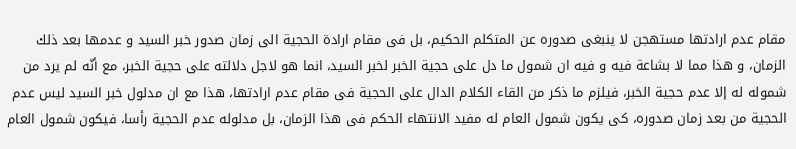مقام عدم ارادتها مستهجن لا ينبغى صدوره عن المتكلم الحكيم، بل فى مقام ارادة الحجية الى زمان صدور خبر السيد و عدمها بعد ذلك الزمان، و هذا مما لا بشاعة فيه و فيه ان شمول ما دل على حجية الخبر لخبر السيد، انما هو لاجل دلالته على حجية الخبر، مع أنّه لم يرد من شموله له إلا عدم حجية الخبر، فيلزم ما ذكر من القاء الكلام الدال على الحجية فى مقام عدم ارادتها، هذا مع ان مدلول خبر السيد ليس عدم الحجية من بعد زمان صدوره، كى يكون شمول العام له مفيد الانتهاء الحكم فى هذا الزمان، بل مدلوله عدم الحجية رأسا، فيكون شمول العام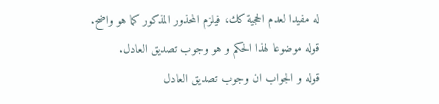له مفيدا لعدم الحجية كك، فيلزم المحذور المذكور كما هو واضح.
قوله موضوعا لهذا الحكم و هو وجوب تصديق العادل.
قوله و الجواب ان وجوب تصديق العادل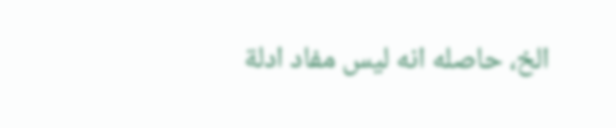الخ، حاصله انه ليس مفاد ادلة